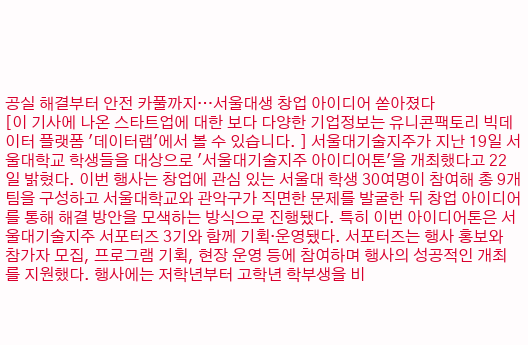공실 해결부터 안전 카풀까지…서울대생 창업 아이디어 쏟아졌다
[이 기사에 나온 스타트업에 대한 보다 다양한 기업정보는 유니콘팩토리 빅데이터 플랫폼 '데이터랩'에서 볼 수 있습니다. ] 서울대기술지주가 지난 19일 서울대학교 학생들을 대상으로 '서울대기술지주 아이디어톤'을 개최했다고 22일 밝혔다. 이번 행사는 창업에 관심 있는 서울대 학생 30여명이 참여해 총 9개 팀을 구성하고 서울대학교와 관악구가 직면한 문제를 발굴한 뒤 창업 아이디어를 통해 해결 방안을 모색하는 방식으로 진행됐다. 특히 이번 아이디어톤은 서울대기술지주 서포터즈 3기와 함께 기획·운영됐다. 서포터즈는 행사 홍보와 참가자 모집, 프로그램 기획, 현장 운영 등에 참여하며 행사의 성공적인 개최를 지원했다. 행사에는 저학년부터 고학년 학부생을 비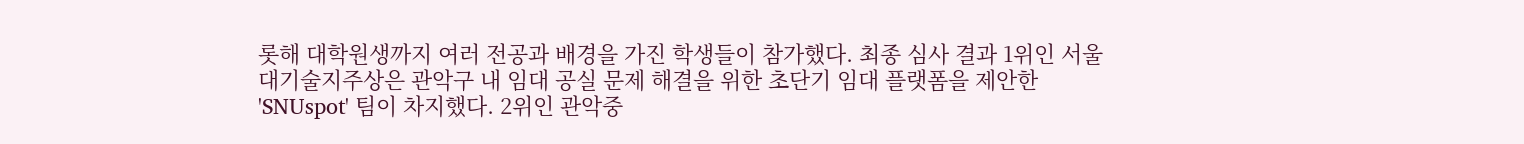롯해 대학원생까지 여러 전공과 배경을 가진 학생들이 참가했다. 최종 심사 결과 1위인 서울대기술지주상은 관악구 내 임대 공실 문제 해결을 위한 초단기 임대 플랫폼을 제안한 'SNUspot' 팀이 차지했다. 2위인 관악중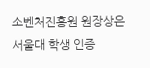소벤처진흥원 원장상은 서울대 학생 인증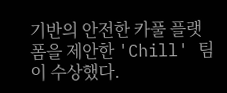기반의 안전한 카풀 플랫폼을 제안한 'Chill' 팀이 수상했다.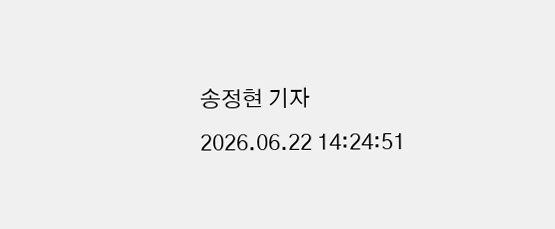송정현 기자
2026.06.22 14:24:51